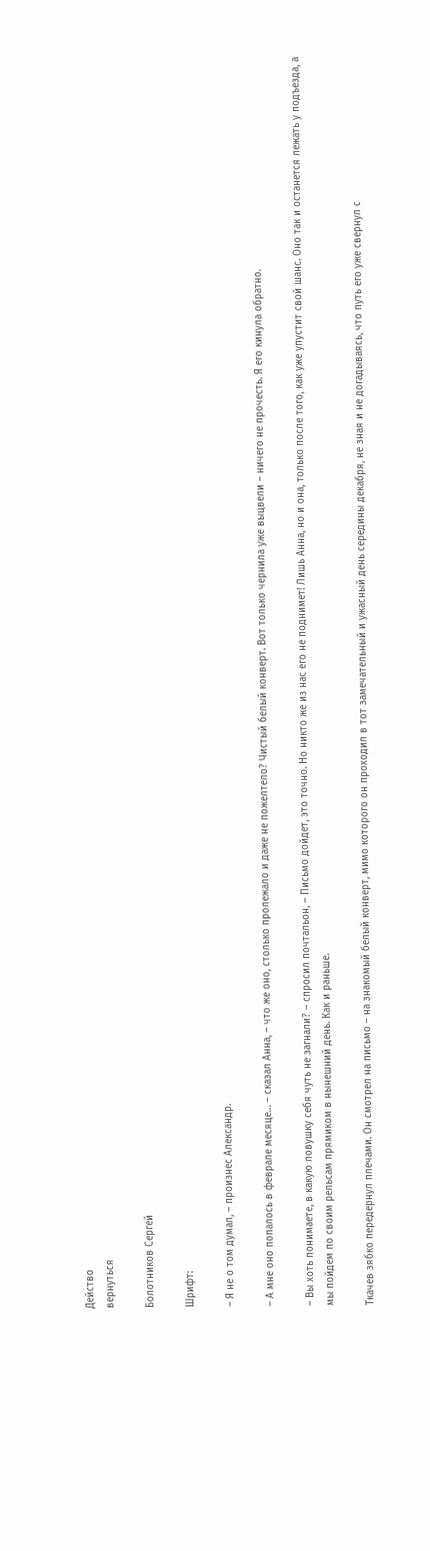Действо
вернуться

Болотников Сергей

Шрифт:

– Я не о том думал, – произнес Александр.

– А мне оно попалось в феврале месяце… – сказал Анна, – что же оно, столько пролежало и даже не пожелтело? Чистый белый конверт. Вот только чернила уже выцвели – ничего не прочесть. Я его кинула обратно.

– Вы хоть понимаете, в какую ловушку себя чуть не загнали? – спросил почтальон, – Письмо дойдет, это точно. Но никто же из нас его не поднимет! Лишь Анна, но и она, только после того, как уже упустит свой шанс. Оно так и останется лежать у подъезда, а мы пойдем по своим рельсам прямиком в нынешний день. Как и раньше.

Ткачев зябко передернул плечами. Он смотрел на письмо – на знакомый белый конверт, мимо которого он проходил в тот замечательный и ужасный день середины декабря, не зная и не догадываясь, что путь его уже свернул с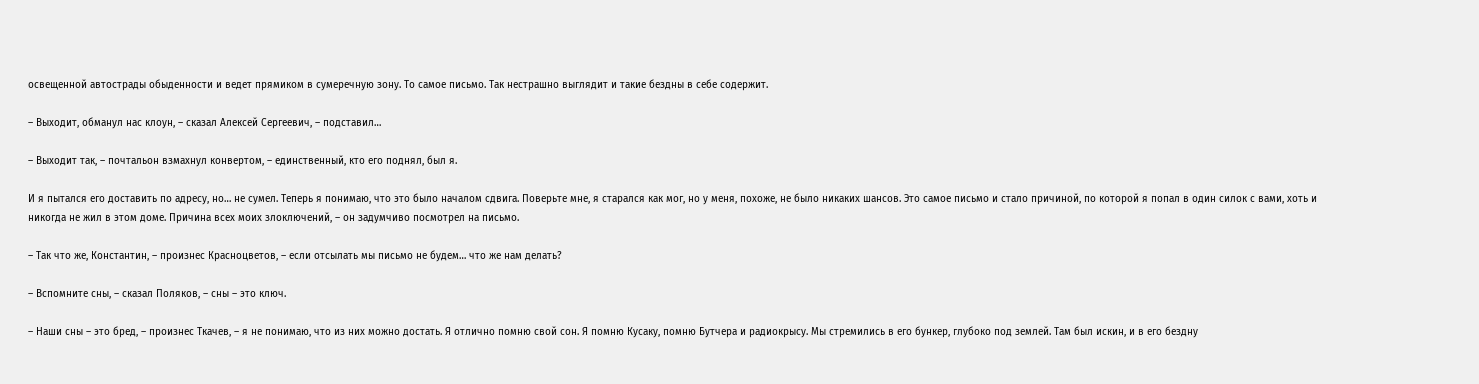освещенной автострады обыденности и ведет прямиком в сумеречную зону. То самое письмо. Так нестрашно выглядит и такие бездны в себе содержит.

– Выходит, обманул нас клоун, – сказал Алексей Сергеевич, – подставил…

– Выходит так, – почтальон взмахнул конвертом, – единственный, кто его поднял, был я.

И я пытался его доставить по адресу, но… не сумел. Теперь я понимаю, что это было началом сдвига. Поверьте мне, я старался как мог, но у меня, похоже, не было никаких шансов. Это самое письмо и стало причиной, по которой я попал в один силок с вами, хоть и никогда не жил в этом доме. Причина всех моих злоключений, – он задумчиво посмотрел на письмо.

– Так что же, Константин, – произнес Красноцветов, – если отсылать мы письмо не будем… что же нам делать?

– Вспомните сны, – сказал Поляков, – сны – это ключ.

– Наши сны – это бред, – произнес Ткачев, – я не понимаю, что из них можно достать. Я отлично помню свой сон. Я помню Кусаку, помню Бутчера и радиокрысу. Мы стремились в его бункер, глубоко под землей. Там был искин, и в его бездну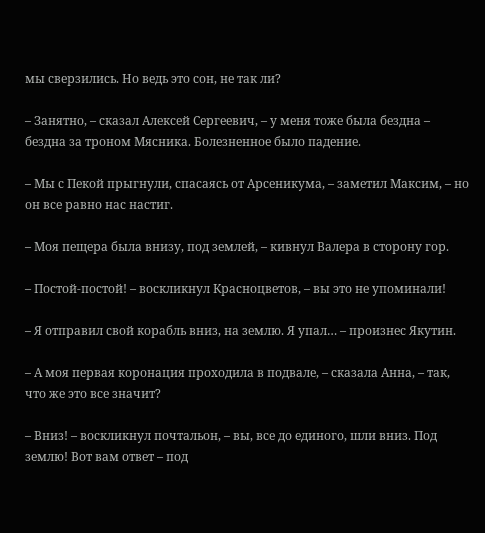мы сверзились. Но ведь это сон, не так ли?

– Занятно, – сказал Алексей Сергеевич, – у меня тоже была бездна – бездна за троном Мясника. Болезненное было падение.

– Мы с Пекой прыгнули, спасаясь от Арсеникума, – заметил Максим, – но он все равно нас настиг.

– Моя пещера была внизу, под землей, – кивнул Валера в сторону гор.

– Постой-постой! – воскликнул Красноцветов, – вы это не упоминали!

– Я отправил свой корабль вниз, на землю. Я упал… – произнес Якутин.

– А моя первая коронация проходила в подвале, – сказала Анна, – так, что же это все значит?

– Вниз! – воскликнул почтальон, – вы, все до единого, шли вниз. Под землю! Вот вам ответ – под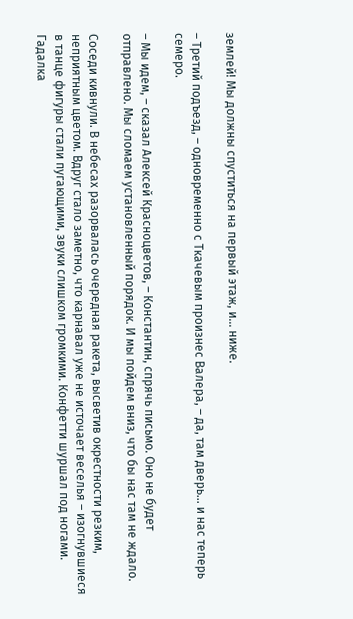землей! Мы должны спуститься на первый этаж, и… ниже.

– Третий подъезд, – одновременно с Ткачевым произнес Валера, – да, там дверь… и нас теперь семеро.

– Мы идем, – сказал Алексей Красноцветов, – Константин, спрячь письмо. Оно не будет отправлено. Мы сломаем установленный порядок. И мы пойдем вниз, что бы нас там не ждало.

Соседи кивнули. В небесах разорвалась очередная ракета, высветив окрестности резким, неприятным цветом. Вдруг стало заметно, что карнавал уже не источает веселья – изогнувшиеся в танце фигуры стали пугающими, звуки слишком громкими. Конфетти шуршал под ногами. Гадалка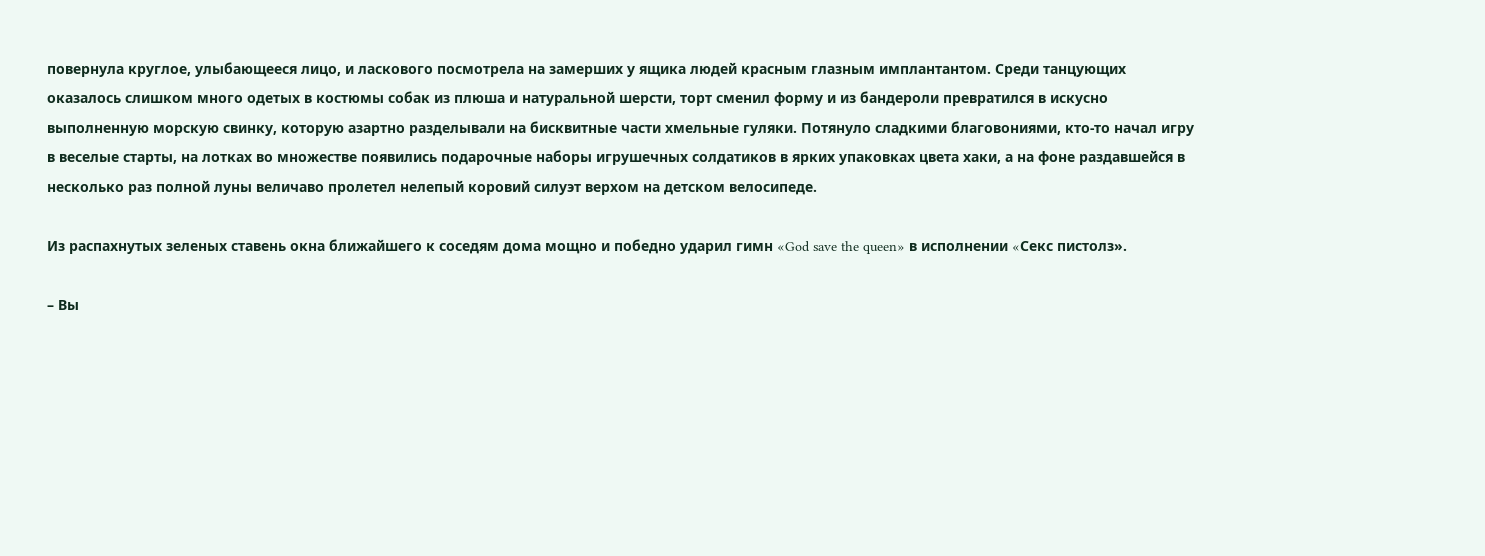повернула круглое, улыбающееся лицо, и ласкового посмотрела на замерших у ящика людей красным глазным имплантантом. Среди танцующих оказалось слишком много одетых в костюмы собак из плюша и натуральной шерсти, торт сменил форму и из бандероли превратился в искусно выполненную морскую свинку, которую азартно разделывали на бисквитные части хмельные гуляки. Потянуло сладкими благовониями, кто-то начал игру в веселые старты, на лотках во множестве появились подарочные наборы игрушечных солдатиков в ярких упаковках цвета хаки, а на фоне раздавшейся в несколько раз полной луны величаво пролетел нелепый коровий силуэт верхом на детском велосипеде.

Из распахнутых зеленых ставень окна ближайшего к соседям дома мощно и победно ударил гимн «God save the queen» в исполнении «Cекс пистолз».

– Вы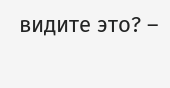видите это? –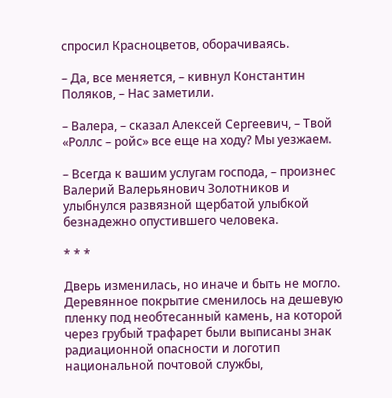спросил Красноцветов, оборачиваясь.

– Да, все меняется, – кивнул Константин Поляков, – Нас заметили.

– Валера, – сказал Алексей Сергеевич, – Твой «Роллс – ройс» все еще на ходу? Мы уезжаем.

– Всегда к вашим услугам господа, – произнес Валерий Валерьянович Золотников и улыбнулся развязной щербатой улыбкой безнадежно опустившего человека.

* * *

Дверь изменилась, но иначе и быть не могло. Деревянное покрытие сменилось на дешевую пленку под необтесанный камень, на которой через грубый трафарет были выписаны знак радиационной опасности и логотип национальной почтовой службы,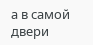а в самой двери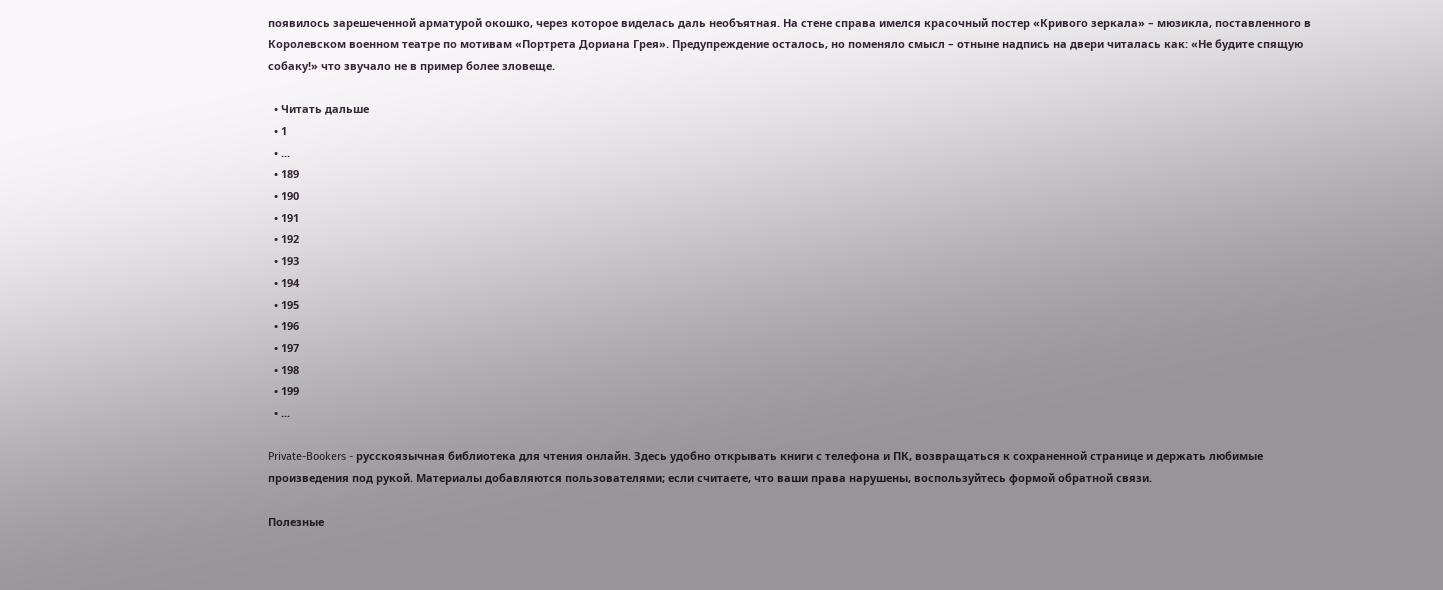появилось зарешеченной арматурой окошко, через которое виделась даль необъятная. На стене справа имелся красочный постер «Кривого зеркала» – мюзикла, поставленного в Королевском военном театре по мотивам «Портрета Дориана Грея». Предупреждение осталось, но поменяло смысл – отныне надпись на двери читалась как: «Не будите спящую собаку!» что звучало не в пример более зловеще.

  • Читать дальше
  • 1
  • ...
  • 189
  • 190
  • 191
  • 192
  • 193
  • 194
  • 195
  • 196
  • 197
  • 198
  • 199
  • ...

Private-Bookers - русскоязычная библиотека для чтения онлайн. Здесь удобно открывать книги с телефона и ПК, возвращаться к сохраненной странице и держать любимые произведения под рукой. Материалы добавляются пользователями; если считаете, что ваши права нарушены, воспользуйтесь формой обратной связи.

Полезные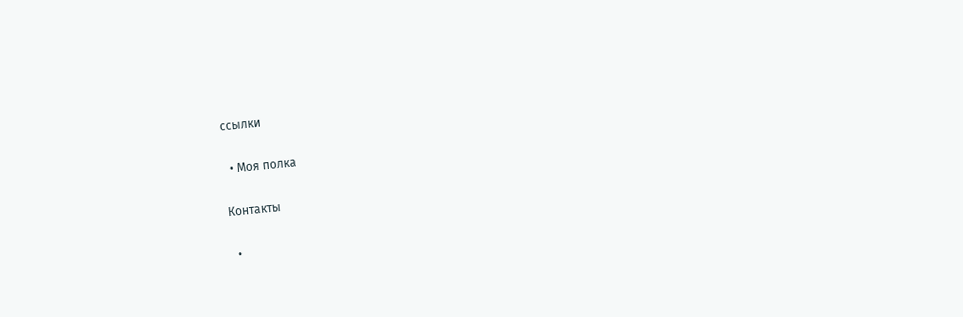ссылки

  • Моя полка

Контакты

  •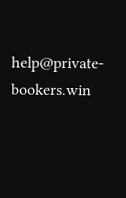help@private-bookers.win